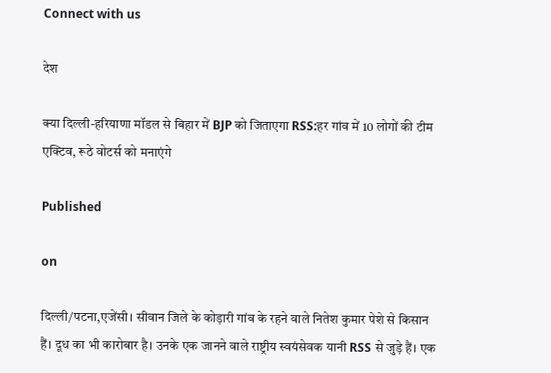Connect with us

देश

क्या दिल्ली-हरियाणा मॉडल से बिहार में BJP को जिताएगा RSS:हर गांव में 10 लोगों की टीम एक्टिव, रूठे वोटर्स को मनाएंगे

Published

on

दिल्ली/पटना,एजेंसी। सीवान जिले के कोड़ारी गांव के रहने वाले नितेश कुमार पेशे से किसान हैं। दूध का भी कारोबार है। उनके एक जानने वाले राष्ट्रीय स्वयंसेवक यानी RSS से जुड़े हैं। एक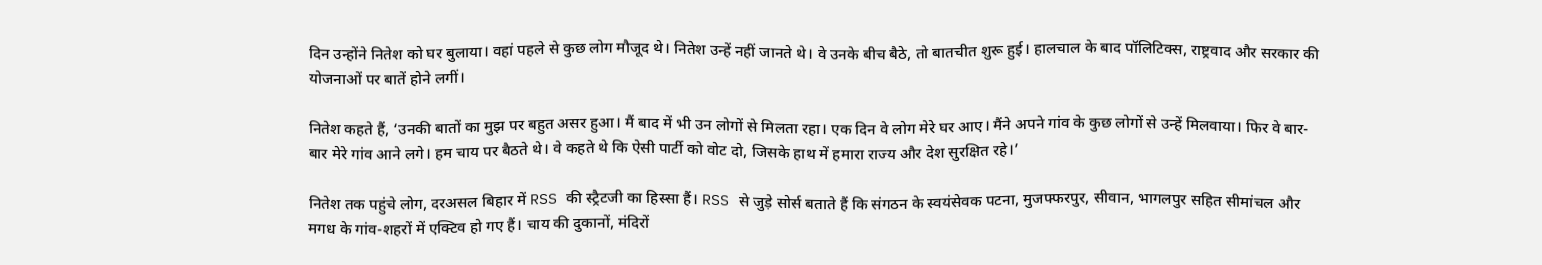दिन उन्होंने नितेश को घर बुलाया। वहां पहले से कुछ लोग मौजूद थे। नितेश उन्हें नहीं जानते थे। वे उनके बीच बैठे, तो बातचीत शुरू हुई। हालचाल के बाद पॉलिटिक्स, राष्ट्रवाद और सरकार की योजनाओं पर बातें होने लगीं।

नितेश कहते हैं, ‘उनकी बातों का मुझ पर बहुत असर हुआ। मैं बाद में भी उन लोगों से मिलता रहा। एक दिन वे लोग मेरे घर आए। मैंने अपने गांव के कुछ लोगों से उन्हें मिलवाया। फिर वे बार-बार मेरे गांव आने लगे। हम चाय पर बैठते थे। वे कहते थे कि ऐसी पार्टी को वोट दो, जिसके हाथ में हमारा राज्य और देश सुरक्षित रहे।’

नितेश तक पहुंचे लोग, दरअसल बिहार में RSS की स्ट्रैटजी का हिस्सा हैं। RSS से जुड़े सोर्स बताते हैं कि संगठन के स्वयंसेवक पटना, मुजफ्फरपुर, सीवान, भागलपुर सहित सीमांचल और मगध के गांव-शहरों में एक्टिव हो गए हैं। चाय की दुकानों, मंदिरों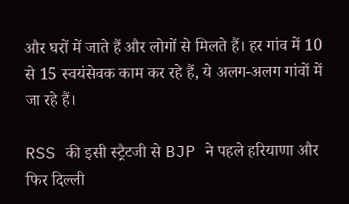और घरों में जाते हैं और लोगों से मिलते हैं। हर गांव में 10 से 15 स्वयंसेवक काम कर रहे हैं, ये अलग-अलग गांवों में जा रहे हैं।

RSS की इसी स्ट्रैटजी से BJP ने पहले हरियाणा और फिर दिल्ली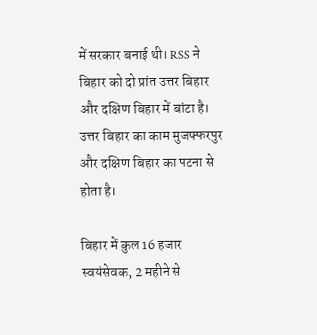में सरकार बनाई थी। RSS ने बिहार को दो प्रांत उत्तर बिहार और दक्षिण बिहार में बांटा है। उत्तर बिहार का काम मुजफ्फरपुर और दक्षिण बिहार का पटना से होता है।

बिहार में कुल 16 हजार स्वयंसेवक, 2 महीने से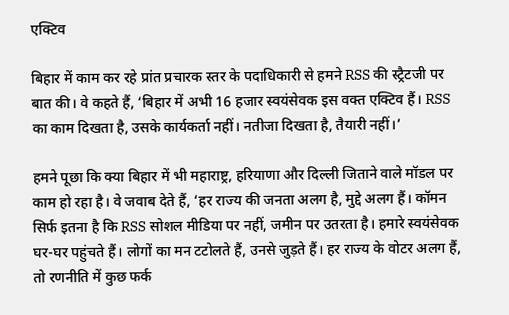एक्टिव

बिहार में काम कर रहे प्रांत प्रचारक स्तर के पदाधिकारी से हमने RSS की स्ट्रैटजी पर बात की। वे कहते हैं, ‘बिहार में अभी 16 हजार स्वयंसेवक इस वक्त एक्टिव हैं। RSS का काम दिखता है, उसके कार्यकर्ता नहीं। नतीजा दिखता है, तैयारी नहीं।’

हमने पूछा कि क्या बिहार में भी महाराष्ट्र, हरियाणा और दिल्ली जिताने वाले मॉडल पर काम हो रहा है। वे जवाब देते हैं, ‘हर राज्य की जनता अलग है, मुद्दे अलग हैं। कॉमन सिर्फ इतना है कि RSS सोशल मीडिया पर नहीं, जमीन पर उतरता है। हमारे स्वयंसेवक घर-घर पहुंचते हैं। लोगों का मन टटोलते हैं, उनसे जुड़ते हैं। हर राज्य के वोटर अलग हैं, तो रणनीति में कुछ फर्क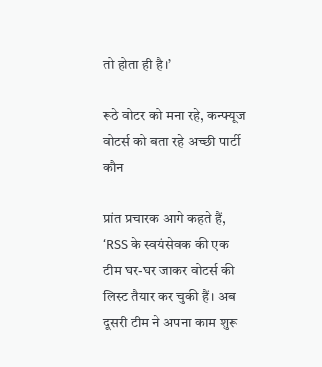तो होता ही है।’

रूठे वोटर को मना रहे, कन्फ्यूज वोटर्स को बता रहे अच्छी पार्टी कौन

प्रांत प्रचारक आगे कहते हैं, ‘RSS के स्वयंसेवक की एक टीम घर-घर जाकर वोटर्स की लिस्ट तैयार कर चुकी हैं। अब दूसरी टीम ने अपना काम शुरू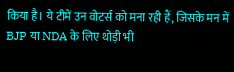किया है। ये टीमें उन वोटर्स को मना रही हैं, जिसके मन में BJP या NDA के लिए थोड़ी भी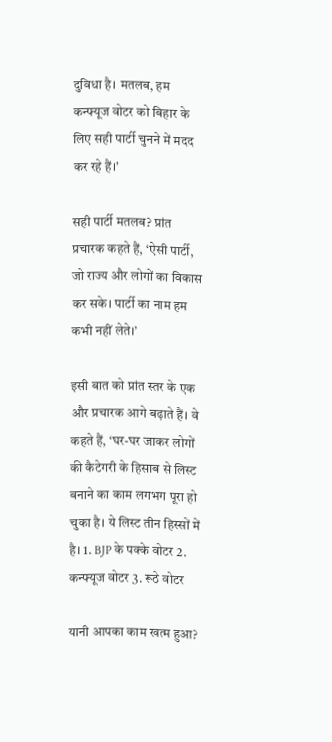दुविधा है। मतलब, हम कन्फ्यूज वोटर को बिहार के लिए सही पार्टी चुनने में मदद कर रहे हैं।’

सही पार्टी मतलब? प्रांत प्रचारक कहते हैं, ‘ऐसी पार्टी, जो राज्य और लोगों का विकास कर सके। पार्टी का नाम हम कभी नहीं लेते।’

इसी बात को प्रांत स्तर के एक और प्रचारक आगे बढ़ाते हैं। वे कहते हैं, ‘घर-घर जाकर लोगों की कैटेगरी के हिसाब से लिस्ट बनाने का काम लगभग पूरा हो चुका है। ये लिस्ट तीन हिस्सों में है। 1. BJP के पक्के वोटर 2. कन्फ्यूज वोटर 3. रूठे वोटर

यानी आपका काम खत्म हुआ?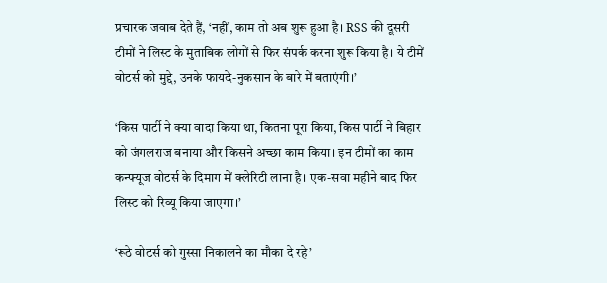प्रचारक जवाब देते हैं, ‘नहीं, काम तो अब शुरू हुआ है। RSS की दूसरी टीमों ने लिस्ट के मुताबिक लोगों से फिर संपर्क करना शुरू किया है। ये टीमें वोटर्स को मुद्दे, उनके फायदे-नुकसान के बारे में बताएंगी।’

‘किस पार्टी ने क्या वादा किया था, कितना पूरा किया, किस पार्टी ने बिहार को जंगलराज बनाया और किसने अच्छा काम किया। इन टीमों का काम कन्फ्यूज वोटर्स के दिमाग में क्लेरिटी लाना है। एक-सवा महीने बाद फिर लिस्ट को रिव्यू किया जाएगा।’

‘रूठे वोटर्स को गुस्सा निकालने का मौका दे रहे’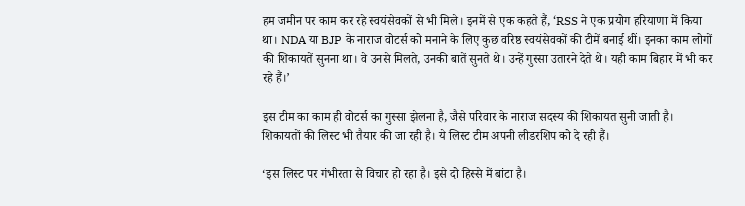हम जमीन पर काम कर रहे स्वयंसेवकों से भी मिले। इनमें से एक कहते हैं, ‘RSS ने एक प्रयोग हरियाणा में किया था। NDA या BJP के नाराज वोटर्स को मनाने के लिए कुछ वरिष्ठ स्वयंसेवकों की टीमें बनाई थीं। इनका काम लोगों की शिकायतें सुनना था। वे उनसे मिलते, उनकी बातें सुनते थे। उन्हें गुस्सा उतारने देते थे। यही काम बिहार में भी कर रहे हैं।’

इस टीम का काम ही वोटर्स का गुस्सा झेलना है, जैसे परिवार के नाराज सदस्य की शिकायत सुनी जाती है। शिकायतों की लिस्ट भी तैयार की जा रही है। ये लिस्ट टीम अपनी लीडरशिप को दे रही हैं।

‘इस लिस्ट पर गंभीरता से विचार हो रहा है। इसे दो हिस्से में बांटा है।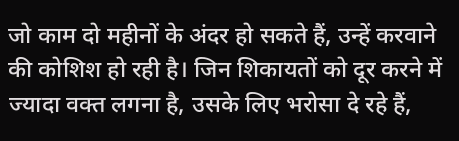जो काम दो महीनों के अंदर हो सकते हैं, उन्हें करवाने की कोशिश हो रही है। जिन शिकायतों को दूर करने में ज्यादा वक्त लगना है, उसके लिए भरोसा दे रहे हैं,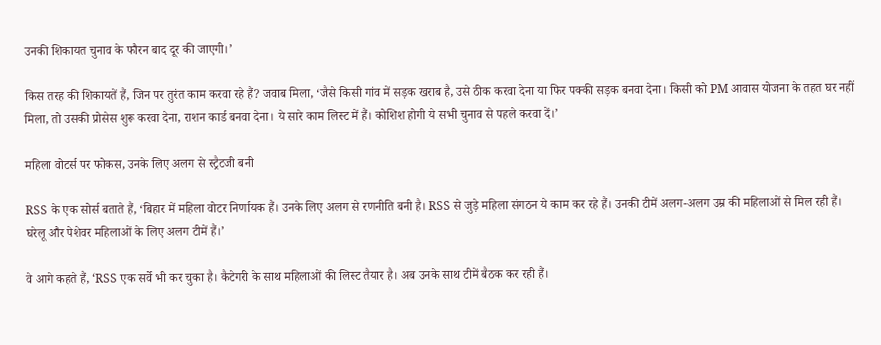उनकी शिकायत चुनाव के फौरन बाद दूर की जाएगी।’

किस तरह की शिकायतें हैं, जिन पर तुरंत काम करवा रहे हैं? जवाब मिला, ‘जैसे किसी गांव में सड़क खराब है, उसे ठीक करवा देना या फिर पक्की सड़क बनवा देना। किसी को PM आवास योजना के तहत घर नहीं मिला, तो उसकी प्रोसेस शुरू करवा देना, राशन कार्ड बनवा देना। ये सारे काम लिस्ट में हैं। कोशिश होगी ये सभी चुनाव से पहले करवा दें।’

महिला वोटर्स पर फोकस, उनके लिए अलग से स्ट्रैटजी बनी

RSS के एक सोर्स बताते हैं, ‘बिहार में महिला वोटर निर्णायक हैं। उनके लिए अलग से रणनीति बनी है। RSS से जुड़े महिला संगठन ये काम कर रहे हैं। उनकी टीमें अलग-अलग उम्र की महिलाओं से मिल रही हैं। घरेलू और पेशेवर महिलाओं के लिए अलग टीमें हैं।’

वे आगे कहते हैं, ‘RSS एक सर्वे भी कर चुका है। कैटेगरी के साथ महिलाओं की लिस्ट तैयार है। अब उनके साथ टीमें बैठक कर रही हैं।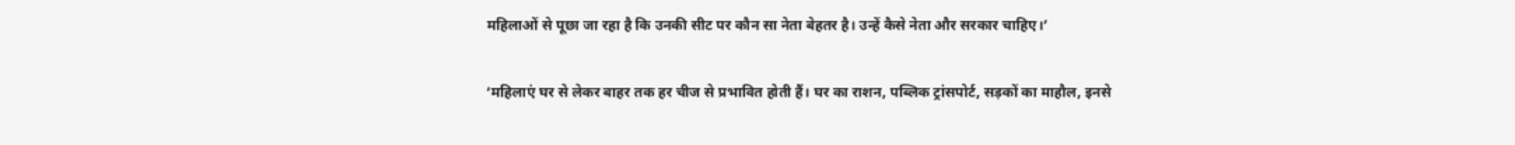महिलाओं से पूछा जा रहा है कि उनकी सीट पर कौन सा नेता बेहतर है। उन्हें कैसे नेता और सरकार चाहिए।’

‘महिलाएं घर से लेकर बाहर तक हर चीज से प्रभावित होती हैं। घर का राशन, पब्लिक ट्रांसपोर्ट, सड़कों का माहौल, इनसे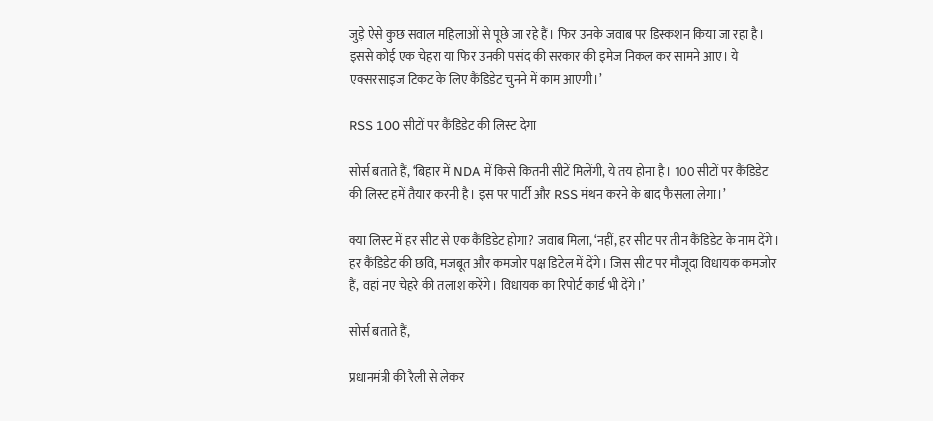जुड़े ऐसे कुछ सवाल महिलाओं से पूछे जा रहे हैं। फिर उनके जवाब पर डिस्कशन किया जा रहा है। इससे कोई एक चेहरा या फिर उनकी पसंद की सरकार की इमेज निकल कर सामने आए। ये एक्सरसाइज टिकट के लिए कैंडिडेट चुनने में काम आएगी।’

RSS 100 सीटों पर कैंडिडेट की लिस्ट देगा

सोर्स बताते हैं, ‘बिहार में NDA में किसे कितनी सीटें मिलेंगी, ये तय होना है। 100 सीटों पर कैंडिडेट की लिस्ट हमें तैयार करनी है। इस पर पार्टी और RSS मंथन करने के बाद फैसला लेगा।’

क्या लिस्ट में हर सीट से एक कैंडिडेट होगा? जवाब मिला, ‘नहीं, हर सीट पर तीन कैंडिडेट के नाम देंगे। हर कैंडिडेट की छवि, मजबूत और कमजोर पक्ष डिटेल में देंगे। जिस सीट पर मौजूदा विधायक कमजोर हैं, वहां नए चेहरे की तलाश करेंगे। विधायक का रिपोर्ट कार्ड भी देंगे।’

सोर्स बताते हैं,

प्रधानमंत्री की रैली से लेकर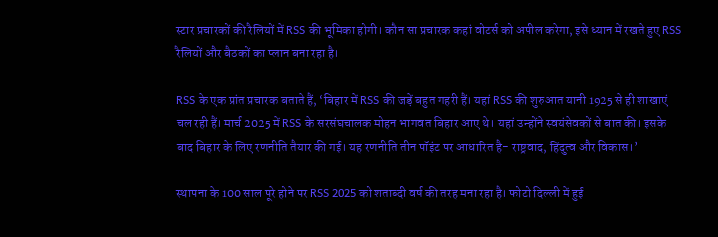स्टार प्रचारकों की रैलियों में RSS की भूमिका होगी। कौन सा प्रचारक कहां वोटर्स को अपील करेगा, इसे ध्यान में रखते हुए RSS रैलियों और बैठकों का प्लान बना रहा है।

RSS के एक प्रांत प्रचारक बताते हैं, ‘बिहार में RSS की जड़ें बहुत गहरी हैं। यहां RSS की शुरुआत यानी 1925 से ही शाखाएं चल रही हैं। मार्च 2025 में RSS के सरसंघचालक मोहन भागवत बिहार आए थे। यहां उन्होंने स्वयंसेवकों से बात की। इसके बाद बिहार के लिए रणनीति तैयार की गई। यह रणनीति तीन पॉइंट पर आधारित है- राष्ट्रवाद, हिंदुत्व और विकास।’

स्थापना के 100 साल पूरे होने पर RSS 2025 को शताब्दी वर्ष की तरह मना रहा है। फोटो दिल्ली में हुई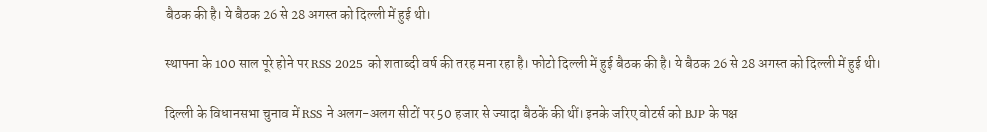बैठक की है। ये बैठक 26 से 28 अगस्त को दिल्ली में हुई थी।

स्थापना के 100 साल पूरे होने पर RSS 2025 को शताब्दी वर्ष की तरह मना रहा है। फोटो दिल्ली में हुई बैठक की है। ये बैठक 26 से 28 अगस्त को दिल्ली में हुई थी।

दिल्ली के विधानसभा चुनाव में RSS ने अलग-अलग सीटों पर 50 हजार से ज्यादा बैठकें की थीं। इनके जरिए वोटर्स को BJP के पक्ष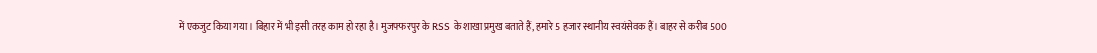में एकजुट किया गया। बिहार में भी इसी तरह काम हो रहा है। मुजफ्फरपुर के RSS के शाखा प्रमुख बताते हैं, हमारे 5 हजार स्थानीय स्वयंसेवक हैं। बाहर से करीब 500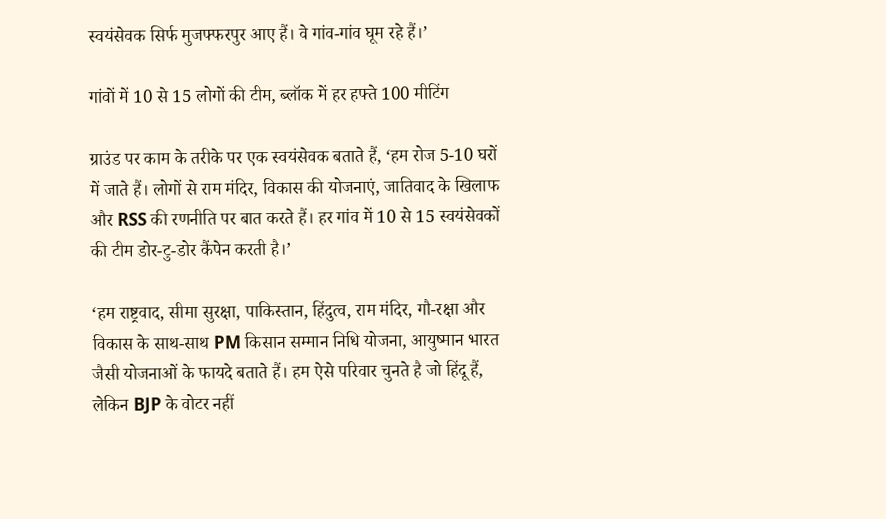स्वयंसेवक सिर्फ मुजफ्फरपुर आए हैं। वे गांव-गांव घूम रहे हैं।’

गांवों में 10 से 15 लोगों की टीम, ब्लॉक में हर हफ्ते 100 मीटिंग

ग्राउंड पर काम के तरीके पर एक स्वयंसेवक बताते हैं, ‘हम रोज 5-10 घरों में जाते हैं। लोगों से राम मंदिर, विकास की योजनाएं, जातिवाद के खिलाफ और RSS की रणनीति पर बात करते हैं। हर गांव में 10 से 15 स्वयंसेवकों की टीम डोर-टु-डोर कैंपेन करती है।’

‘हम राष्ट्रवाद, सीमा सुरक्षा, पाकिस्तान, हिंदुत्व, राम मंदिर, गौ-रक्षा और विकास के साथ-साथ PM किसान सम्मान निधि योजना, आयुष्मान भारत जैसी योजनाओं के फायदे बताते हैं। हम ऐसे परिवार चुनते है जो हिंदू हैं, लेकिन BJP के वोटर नहीं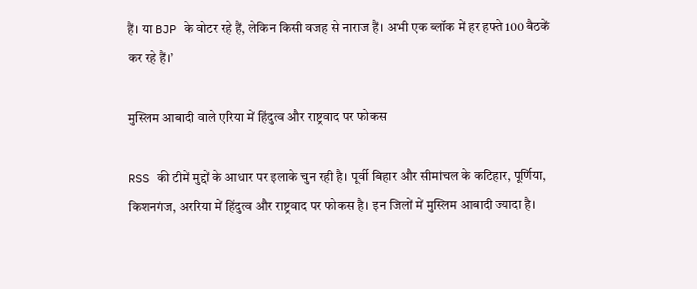हैं। या BJP के वोटर रहे हैं, लेकिन किसी वजह से नाराज हैं। अभी एक ब्लॉक में हर हफ्ते 100 बैठकें कर रहे हैं।’

मुस्लिम आबादी वाले एरिया में हिंदुत्व और राष्ट्रवाद पर फोकस

RSS की टीमें मुद्दों के आधार पर इलाके चुन रही है। पूर्वी बिहार और सीमांचल के कटिहार, पूर्णिया, किशनगंज, अररिया में हिंदुत्व और राष्ट्रवाद पर फोकस है। इन जिलों में मुस्लिम आबादी ज्यादा है।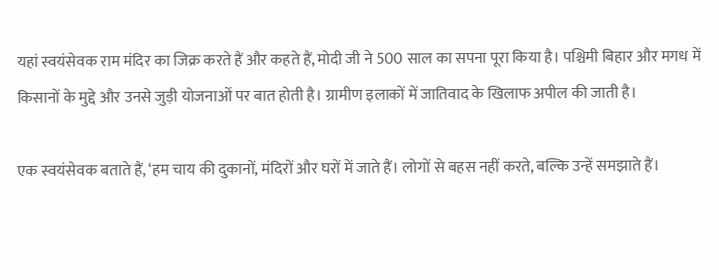यहां स्वयंसेवक राम मंदिर का जिक्र करते हैं और कहते हैं, मोदी जी ने 500 साल का सपना पूरा किया है। पश्चिमी बिहार और मगध में किसानों के मुद्दे और उनसे जुड़ी योजनाओं पर बात होती है। ग्रामीण इलाकों में जातिवाद के खिलाफ अपील की जाती है।

एक स्वयंसेवक बताते हैं, ‘हम चाय की दुकानों, मंदिरों और घरों में जाते हैं। लोगों से बहस नहीं करते, बल्कि उन्हें समझाते हैं।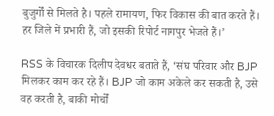बुजुर्गों से मिलते है। पहले रामायण, फिर विकास की बात करते हैं। हर जिले में प्रभारी हैं, जो इसकी रिपोर्ट नागपुर भेजते हैं।’

RSS के विचारक दिलीप देवधर बताते हैं, ‘संघ परिवार और BJP मिलकर काम कर रहे हैं। BJP जो काम अकेले कर सकती है, उसे वह करती है, बाकी मोर्चों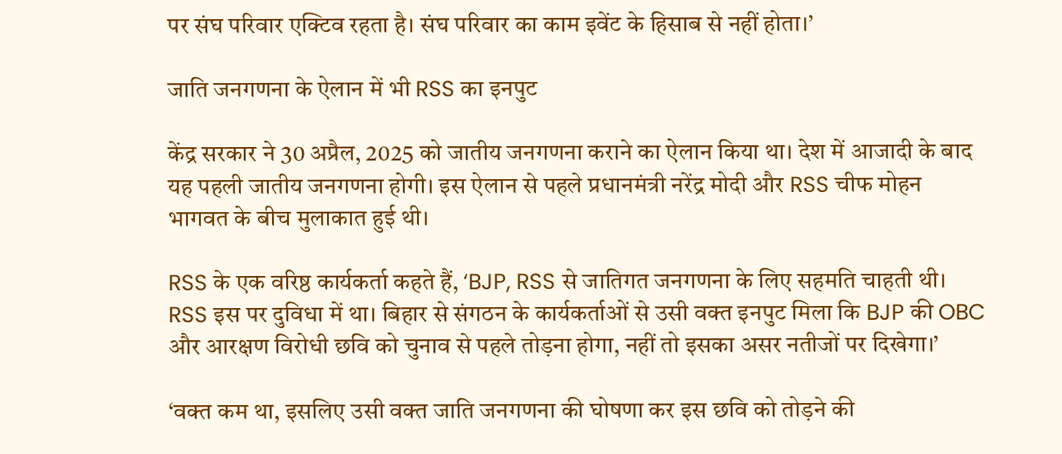पर संघ परिवार एक्टिव रहता है। संघ परिवार का काम इवेंट के हिसाब से नहीं होता।’

जाति जनगणना के ऐलान में भी RSS का इनपुट

केंद्र सरकार ने 30 अप्रैल, 2025 को जातीय जनगणना कराने का ऐलान किया था। देश में आजादी के बाद यह पहली जातीय जनगणना होगी। इस ऐलान से पहले प्रधानमंत्री नरेंद्र मोदी और RSS चीफ मोहन भागवत के बीच मुलाकात हुई थी।

RSS के एक वरिष्ठ कार्यकर्ता कहते हैं, ‘BJP, RSS से जातिगत जनगणना के लिए सहमति चाहती थी। RSS इस पर दुविधा में था। बिहार से संगठन के कार्यकर्ताओं से उसी वक्त इनपुट मिला कि BJP की OBC और आरक्षण विरोधी छवि को चुनाव से पहले तोड़ना होगा, नहीं तो इसका असर नतीजों पर दिखेगा।’

‘वक्त कम था, इसलिए उसी वक्त जाति जनगणना की घोषणा कर इस छवि को तोड़ने की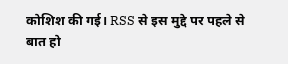कोशिश की गई। RSS से इस मुद्दे पर पहले से बात हो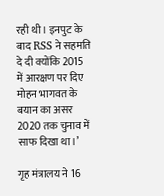रही थी। इनपुट के बाद RSS ने सहमति दे दी क्योंकि 2015 में आरक्षण पर दिए मोहन भागवत के बयान का असर 2020 तक चुनाव में साफ दिखा था।’

गृह मंत्रालय ने 16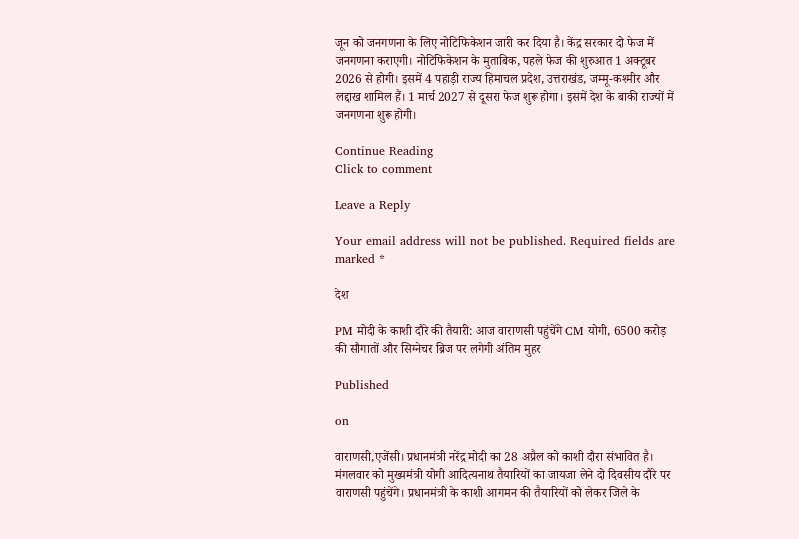जून को जनगणना के लिए नोटिफिकेशन जारी कर दिया है। केंद्र सरकार दो फेज में जनगणना कराएगी। नोटिफिकेशन के मुताबिक, पहले फेज की शुरुआत 1 अक्टूबर 2026 से होगी। इसमें 4 पहाड़ी राज्य हिमाचल प्रदेश, उत्तराखंड, जम्मू-कश्मीर और लद्दाख शामिल हैं। 1 मार्च 2027 से दूसरा फेज शुरू होगा। इसमें देश के बाकी राज्यों में जनगणना शुरू होगी।

Continue Reading
Click to comment

Leave a Reply

Your email address will not be published. Required fields are marked *

देश

PM मोदी के काशी दौरे की तैयारी: आज वाराणसी पहुंचेंगे CM योगी, 6500 करोड़ की सौगातों और सिग्नेचर ब्रिज पर लगेगी अंतिम मुहर

Published

on

वाराणसी,एजेंसी। प्रधानमंत्री नरेंद्र मोदी का 28 अप्रैल को काशी दौरा संभावित है। मंगलवार को मुख्यमंत्री योगी आदित्यनाथ तैयारियों का जायजा लेने दो दिवसीय दौरे पर वाराणसी पहुंचेंगे। प्रधानमंत्री के काशी आगमन की तैयारियों को लेकर जिले के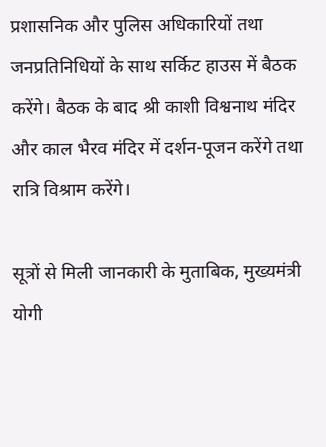प्रशासनिक और पुलिस अधिकारियों तथा जनप्रतिनिधियों के साथ सर्किट हाउस में बैठक करेंगे। बैठक के बाद श्री काशी विश्वनाथ मंदिर और काल भैरव मंदिर में दर्शन-पूजन करेंगे तथा रात्रि विश्राम करेंगे।

सूत्रों से मिली जानकारी के मुताबिक, मुख्यमंत्री योगी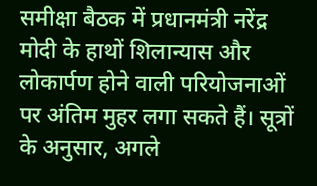समीक्षा बैठक में प्रधानमंत्री नरेंद्र मोदी के हाथों शिलान्यास और लोकार्पण होने वाली परियोजनाओं पर अंतिम मुहर लगा सकते हैं। सूत्रों के अनुसार, अगले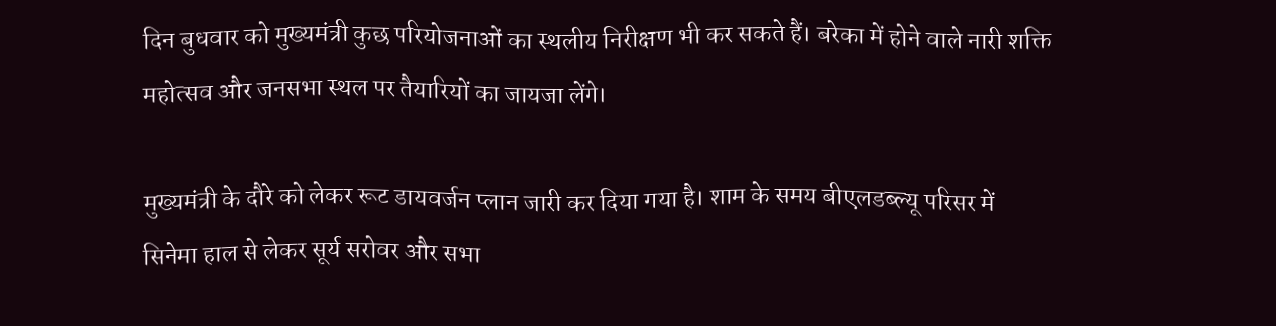दिन बुधवार को मुख्यमंत्री कुछ परियोजनाओं का स्थलीय निरीक्षण भी कर सकते हैं। बरेका में होने वाले नारी शक्ति महोत्सव और जनसभा स्थल पर तैयारियों का जायजा लेंगे।

मुख्यमंत्री के दौरे को लेकर रूट डायवर्जन प्लान जारी कर दिया गया है। शाम के समय बीएलडब्ल्यू परिसर में सिनेमा हाल से लेकर सूर्य सरोवर और सभा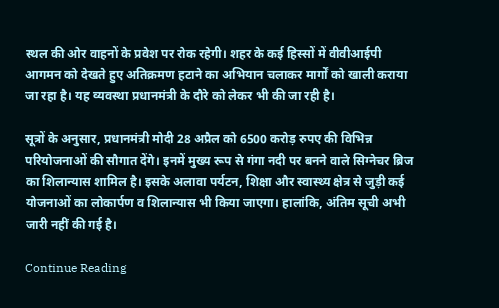स्थल की ओर वाहनों के प्रवेश पर रोक रहेगी। शहर के कई हिस्सों में वीवीआईपी आगमन को देखते हुए अतिक्रमण हटाने का अभियान चलाकर मार्गों को खाली कराया जा रहा है। यह व्यवस्था प्रधानमंत्री के दौरे को लेकर भी की जा रही है।

सूत्रों के अनुसार, प्रधानमंत्री मोदी 28 अप्रैल को 6500 करोड़ रुपए की विभिन्न परियोजनाओं की सौगात देंगे। इनमें मुख्य रूप से गंगा नदी पर बनने वाले सिग्नेचर ब्रिज का शिलान्यास शामिल है। इसके अलावा पर्यटन, शिक्षा और स्वास्थ्य क्षेत्र से जुड़ी कई योजनाओं का लोकार्पण व शिलान्यास भी किया जाएगा। हालांकि, अंतिम सूची अभी जारी नहीं की गई है।

Continue Reading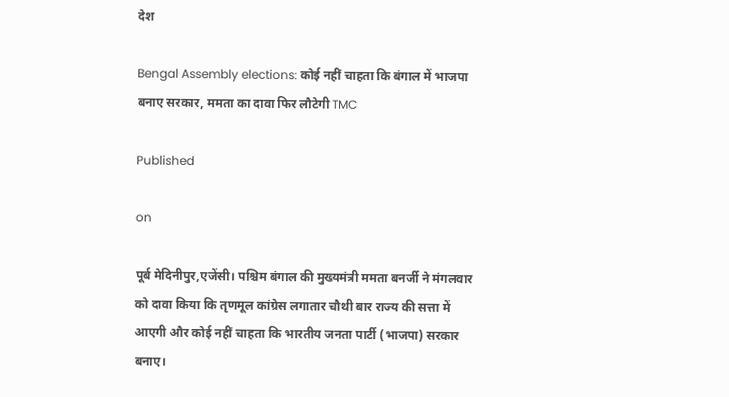देश

Bengal Assembly elections: कोई नहीं चाहता कि बंगाल में भाजपा बनाए सरकार, ममता का दावा फिर लौटेगी TMC

Published

on

पूर्ब मेदिनीपुर,एजेंसी। पश्चिम बंगाल की मुख्यमंत्री ममता बनर्जी ने मंगलवार को दावा किया कि तृणमूल कांग्रेस लगातार चौथी बार राज्य की सत्ता में आएगी और कोई नहीं चाहता कि भारतीय जनता पार्टी (भाजपा) सरकार बनाए।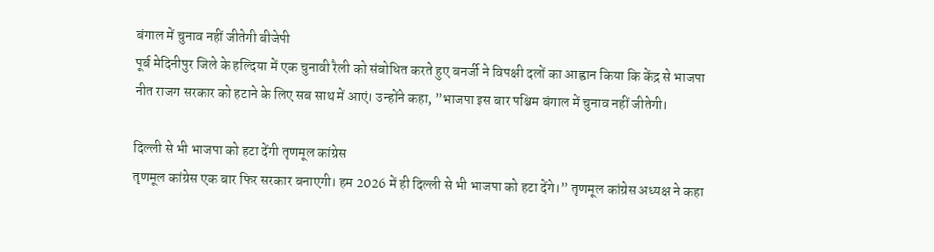बंगाल में चुनाव नहीं जीतेगी बीजेपी
पूर्ब मेदिनीपुर जिले के हल्दिया में एक चुनावी रैली को संबोधित करते हुए बनर्जी ने विपक्षी दलों का आह्वान किया कि केंद्र से भाजपा नीत राजग सरकार को हटाने के लिए सब साथ में आएं। उन्होंने कहा, ”भाजपा इस बार पश्चिम बंगाल में चुनाव नहीं जीतेगी।

दिल्ली से भी भाजपा को हटा देंगी तृणमूल कांग्रेस
तृणमूल कांग्रेस एक बार फिर सरकार बनाएगी। हम 2026 में ही दिल्ली से भी भाजपा को हटा देंगे।” तृणमूल कांग्रेस अध्यक्ष ने कहा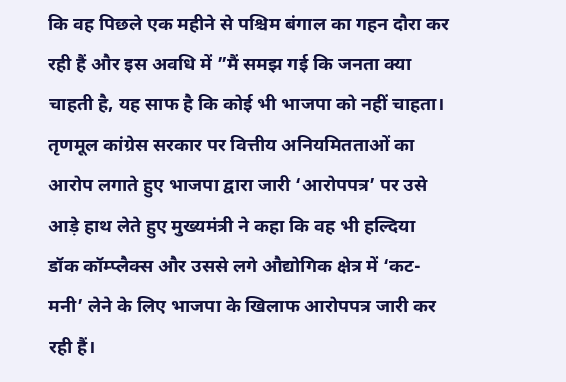कि वह पिछले एक महीने से पश्चिम बंगाल का गहन दौरा कर रही हैं और इस अवधि में ”मैं समझ गई कि जनता क्या चाहती है, यह साफ है कि कोई भी भाजपा को नहीं चाहता। तृणमूल कांग्रेस सरकार पर वित्तीय अनियमितताओं का आरोप लगाते हुए भाजपा द्वारा जारी ‘आरोपपत्र’ पर उसे आड़े हाथ लेते हुए मुख्यमंत्री ने कहा कि वह भी हल्दिया डॉक कॉम्प्लैक्स और उससे लगे औद्योगिक क्षेत्र में ‘कट-मनी’ लेने के लिए भाजपा के खिलाफ आरोपपत्र जारी कर रही हैं।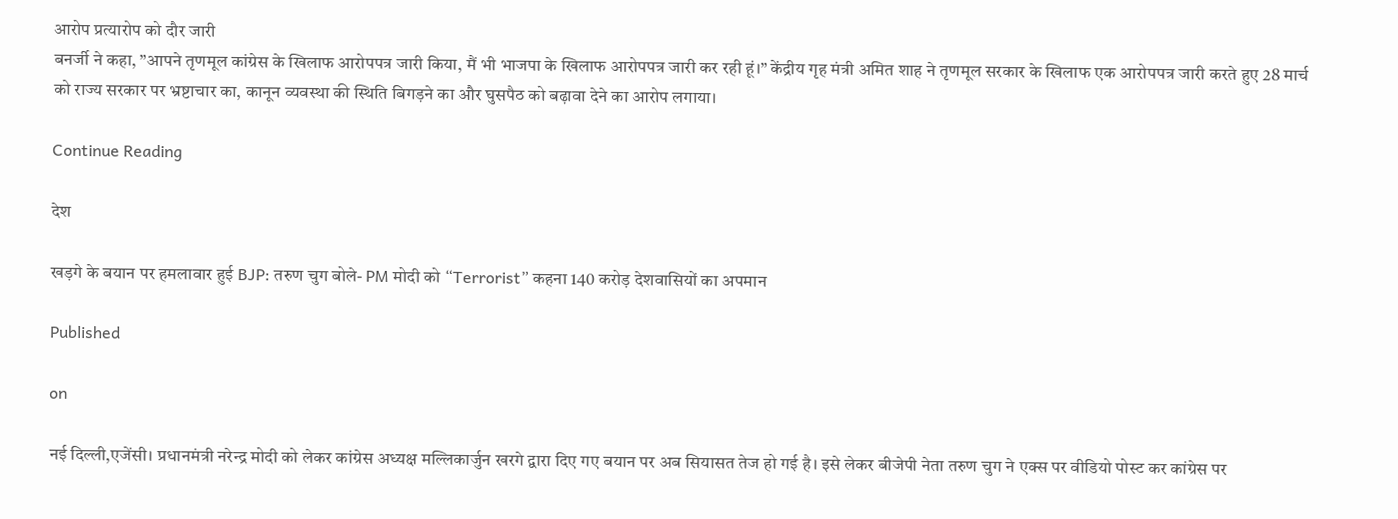आरोप प्रत्यारोप को दौर जारी
बनर्जी ने कहा, ”आपने तृणमूल कांग्रेस के खिलाफ आरोपपत्र जारी किया, मैं भी भाजपा के खिलाफ आरोपपत्र जारी कर रही हूं।” केंद्रीय गृह मंत्री अमित शाह ने तृणमूल सरकार के खिलाफ एक आरोपपत्र जारी करते हुए 28 मार्च को राज्य सरकार पर भ्रष्टाचार का, कानून व्यवस्था की स्थिति बिगड़ने का और घुसपैठ को बढ़ावा देने का आरोप लगाया।

Continue Reading

देश

खड़गे के बयान पर हमलावार हुई BJP: तरुण चुग बोले- PM मोदी को “Terrorist” कहना 140 करोड़ देशवासियों का अपमान

Published

on

नई दिल्ली,एजेंसी। प्रधानमंत्री नरेन्द्र मोदी को लेकर कांग्रेस अध्यक्ष मल्लिकार्जुन खरगे द्वारा दिए गए बयान पर अब सियासत तेज हो गई है। इसे लेकर बीजेपी नेता तरुण चुग ने एक्स पर वीडियो पोस्ट कर कांग्रेस पर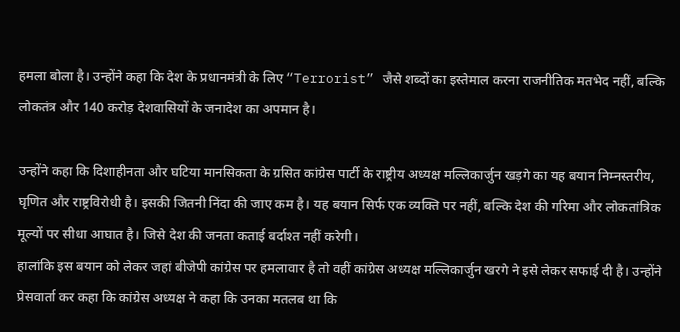हमला बोला है। उन्होंने कहा कि देश के प्रधानमंत्री के लिए “Terrorist” जैसे शब्दों का इस्तेमाल करना राजनीतिक मतभेद नहीं, बल्कि लोकतंत्र और 140 करोड़ देशवासियों के जनादेश का अपमान है।

उन्होंने कहा कि दिशाहीनता और घटिया मानसिकता के ग्रसित कांग्रेस पार्टी के राष्ट्रीय अध्यक्ष मल्लिकार्जुन खड़गे का यह बयान निम्नस्तरीय, घृणित और राष्ट्रविरोधी है। इसकी जितनी निंदा की जाए कम है। यह बयान सिर्फ एक व्यक्ति पर नहीं, बल्कि देश की गरिमा और लोकतांत्रिक मूल्यों पर सीधा आघात है। जिसे देश की जनता कताई बर्दाश्त नहीं करेगी।
हालांकि इस बयान को लेकर जहां बीजेपी कांग्रेस पर हमलावार है तो वहीं कांग्रेस अध्यक्ष मल्लिकार्जुन खरगे ने इसे लेकर सफाई दी है। उन्होंने प्रेसवार्ता कर कहा कि कांग्रेस अध्यक्ष ने कहा कि उनका मतलब था कि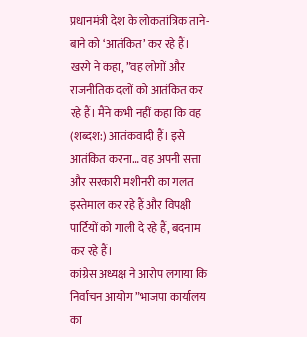प्रधानमंत्री देश के लोकतांत्रिक ताने-बाने को ‘आतंकित’ कर रहे हैं। खरगे ने कहा, ”वह लोगों और राजनीतिक दलों को आतंकित कर रहे हैं। मैंने कभी नहीं कहा कि वह (शब्दश:) आतंकवादी हैं। इसे आतंकित करना… वह अपनी सत्ता और सरकारी मशीनरी का गलत इस्तेमाल कर रहे हैं और विपक्षी पार्टियों को गाली दे रहे हैं, बदनाम कर रहे हैं।
कांग्रेस अध्यक्ष ने आरोप लगाया कि निर्वाचन आयोग ”भाजपा कार्यालय का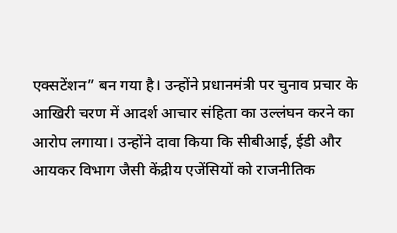एक्सटेंशन” बन गया है। उन्होंने प्रधानमंत्री पर चुनाव प्रचार के आखिरी चरण में आदर्श आचार संहिता का उल्लंघन करने का आरोप लगाया। उन्होंने दावा किया कि सीबीआई, ईडी और आयकर विभाग जैसी केंद्रीय एजेंसियों को राजनीतिक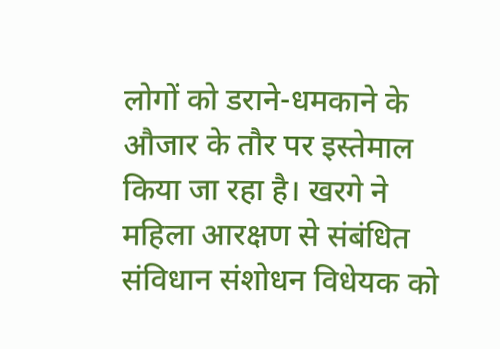लोगों को डराने-धमकाने के औजार के तौर पर इस्तेमाल किया जा रहा है। खरगे ने महिला आरक्षण से संबंधित संविधान संशोधन विधेयक को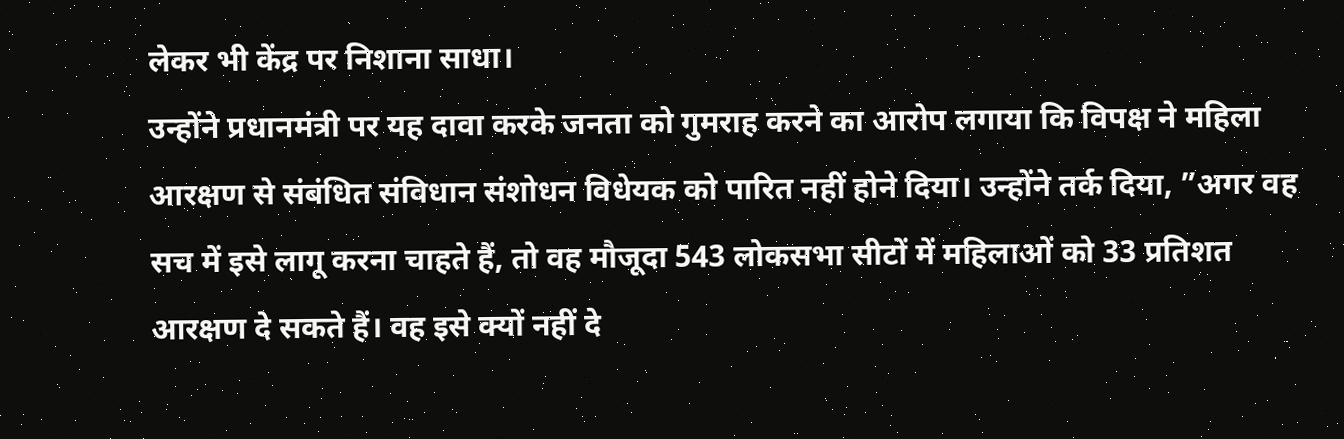लेकर भी केंद्र पर निशाना साधा।
उन्होंने प्रधानमंत्री पर यह दावा करके जनता को गुमराह करने का आरोप लगाया कि विपक्ष ने महिला आरक्षण से संबंधित संविधान संशोधन विधेयक को पारित नहीं होने दिया। उन्होंने तर्क दिया, ”अगर वह सच में इसे लागू करना चाहते हैं, तो वह मौजूदा 543 लोकसभा सीटों में महिलाओं को 33 प्रतिशत आरक्षण दे सकते हैं। वह इसे क्यों नहीं दे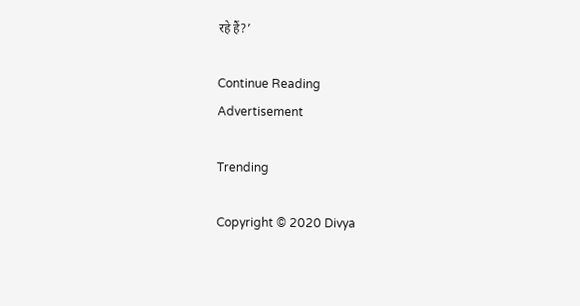रहे हैं?’

Continue Reading
Advertisement

Trending

Copyright © 2020 Divya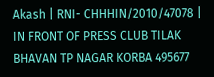Akash | RNI- CHHHIN/2010/47078 | IN FRONT OF PRESS CLUB TILAK BHAVAN TP NAGAR KORBA 495677